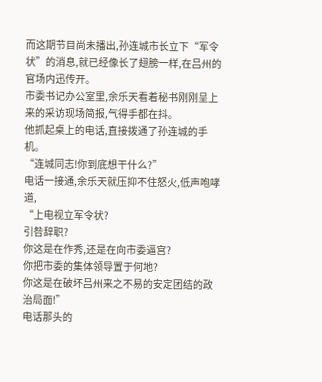而这期节目尚未播出,孙连城市长立下“军令状”的消息,就已经像长了翅膀一样,在吕州的官场内迅传开。
市委书记办公室里,余乐天看着秘书刚刚呈上来的采访现场简报,气得手都在抖。
他抓起桌上的电话,直接拨通了孙连城的手机。
“连城同志!你到底想干什么?”
电话一接通,余乐天就压抑不住怒火,低声咆哮道,
“上电视立军令状?
引咎辞职?
你这是在作秀,还是在向市委逼宫?
你把市委的集体领导置于何地?
你这是在破坏吕州来之不易的安定团结的政治局面!”
电话那头的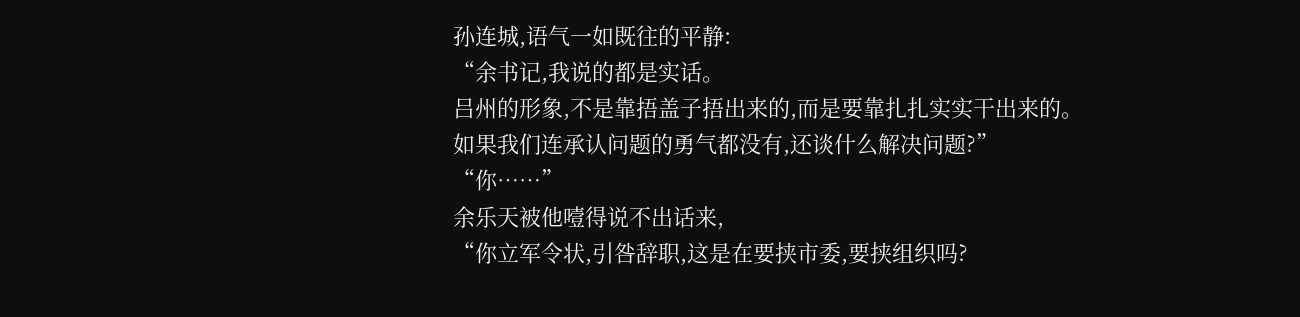孙连城,语气一如既往的平静:
“余书记,我说的都是实话。
吕州的形象,不是靠捂盖子捂出来的,而是要靠扎扎实实干出来的。
如果我们连承认问题的勇气都没有,还谈什么解决问题?”
“你……”
余乐天被他噎得说不出话来,
“你立军令状,引咎辞职,这是在要挟市委,要挟组织吗?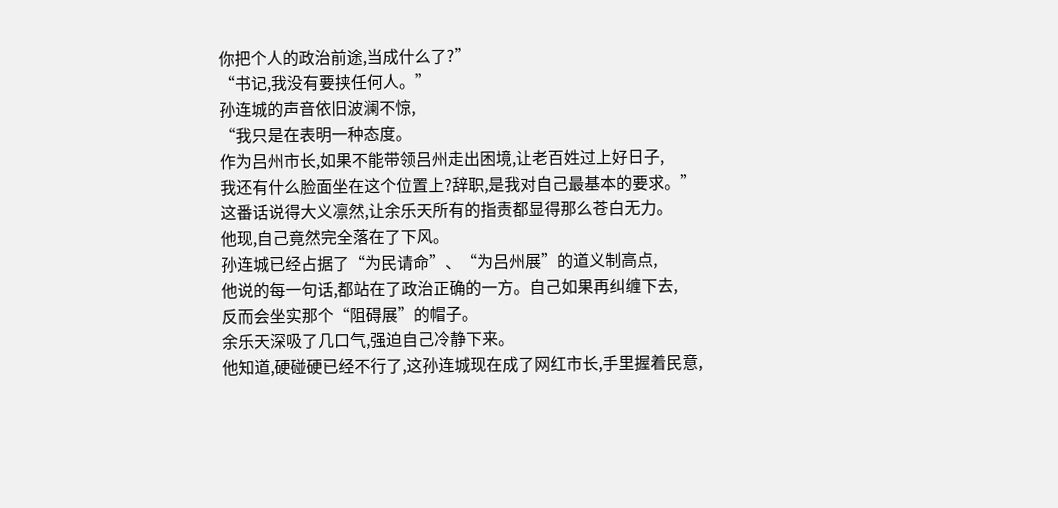你把个人的政治前途,当成什么了?”
“书记,我没有要挟任何人。”
孙连城的声音依旧波澜不惊,
“我只是在表明一种态度。
作为吕州市长,如果不能带领吕州走出困境,让老百姓过上好日子,
我还有什么脸面坐在这个位置上?辞职,是我对自己最基本的要求。”
这番话说得大义凛然,让余乐天所有的指责都显得那么苍白无力。
他现,自己竟然完全落在了下风。
孙连城已经占据了“为民请命”、“为吕州展”的道义制高点,
他说的每一句话,都站在了政治正确的一方。自己如果再纠缠下去,
反而会坐实那个“阻碍展”的帽子。
余乐天深吸了几口气,强迫自己冷静下来。
他知道,硬碰硬已经不行了,这孙连城现在成了网红市长,手里握着民意,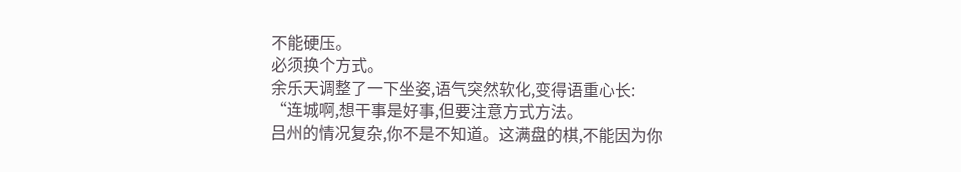不能硬压。
必须换个方式。
余乐天调整了一下坐姿,语气突然软化,变得语重心长:
“连城啊,想干事是好事,但要注意方式方法。
吕州的情况复杂,你不是不知道。这满盘的棋,不能因为你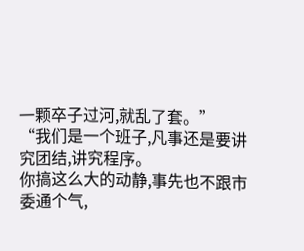一颗卒子过河,就乱了套。”
“我们是一个班子,凡事还是要讲究团结,讲究程序。
你搞这么大的动静,事先也不跟市委通个气,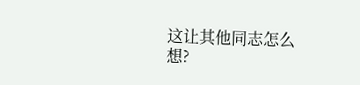这让其他同志怎么想?